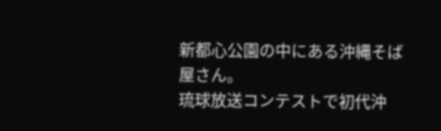新都心公園の中にある沖縄そば屋さん。
琉球放送コンテストで初代沖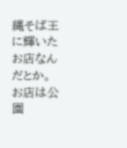縄そば王に輝いたお店なんだとか。
お店は公園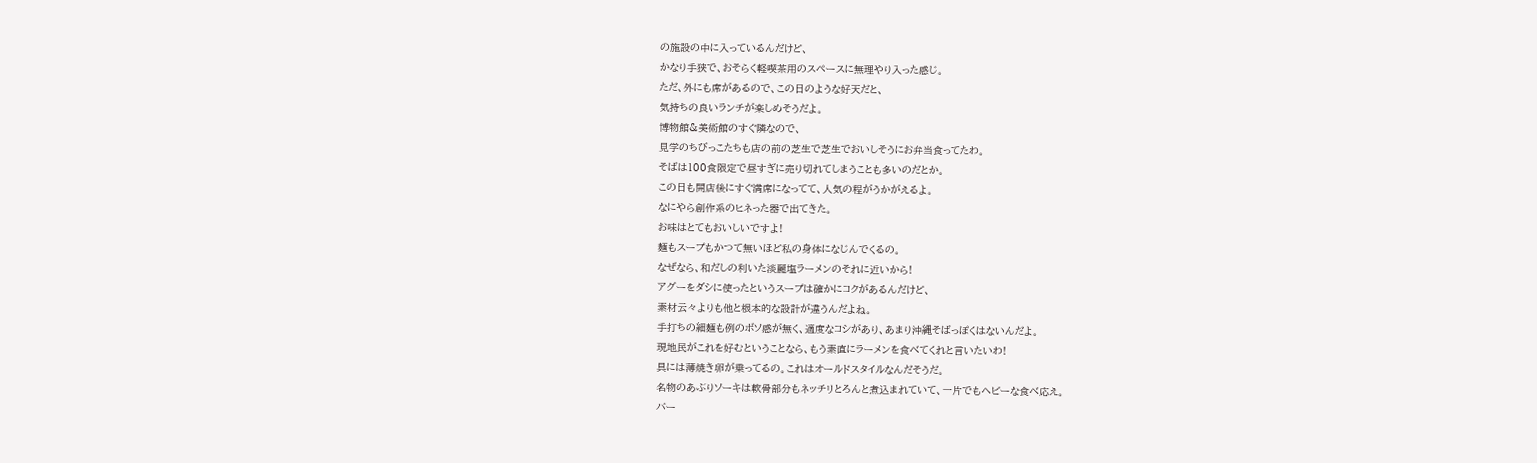の施設の中に入っているんだけど、
かなり手狭で、おそらく軽喫茶用のスペースに無理やり入った感じ。
ただ、外にも席があるので、この日のような好天だと、
気持ちの良いランチが楽しめそうだよ。
博物館&美術館のすぐ隣なので、
見学のちびっこたちも店の前の芝生で芝生でおいしそうにお弁当食ってたわ。
そばは100食限定で昼すぎに売り切れてしまうことも多いのだとか。
この日も開店後にすぐ満席になってて、人気の程がうかがえるよ。
なにやら創作系のヒネった器で出てきた。
お味はとてもおいしいですよ!
麺もスープもかつて無いほど私の身体になじんでくるの。
なぜなら、和だしの利いた淡麗塩ラーメンのそれに近いから!
アグーをダシに使ったというスープは確かにコクがあるんだけど、
素材云々よりも他と根本的な設計が違うんだよね。
手打ちの細麺も例のボソ感が無く、適度なコシがあり、あまり沖縄そばっぽくはないんだよ。
現地民がこれを好むということなら、もう素直にラーメンを食べてくれと言いたいわ!
具には薄焼き卵が乗ってるの。これはオールドスタイルなんだそうだ。
名物のあぶりソーキは軟骨部分もネッチリとろんと煮込まれていて、一片でもヘビーな食べ応え。
バー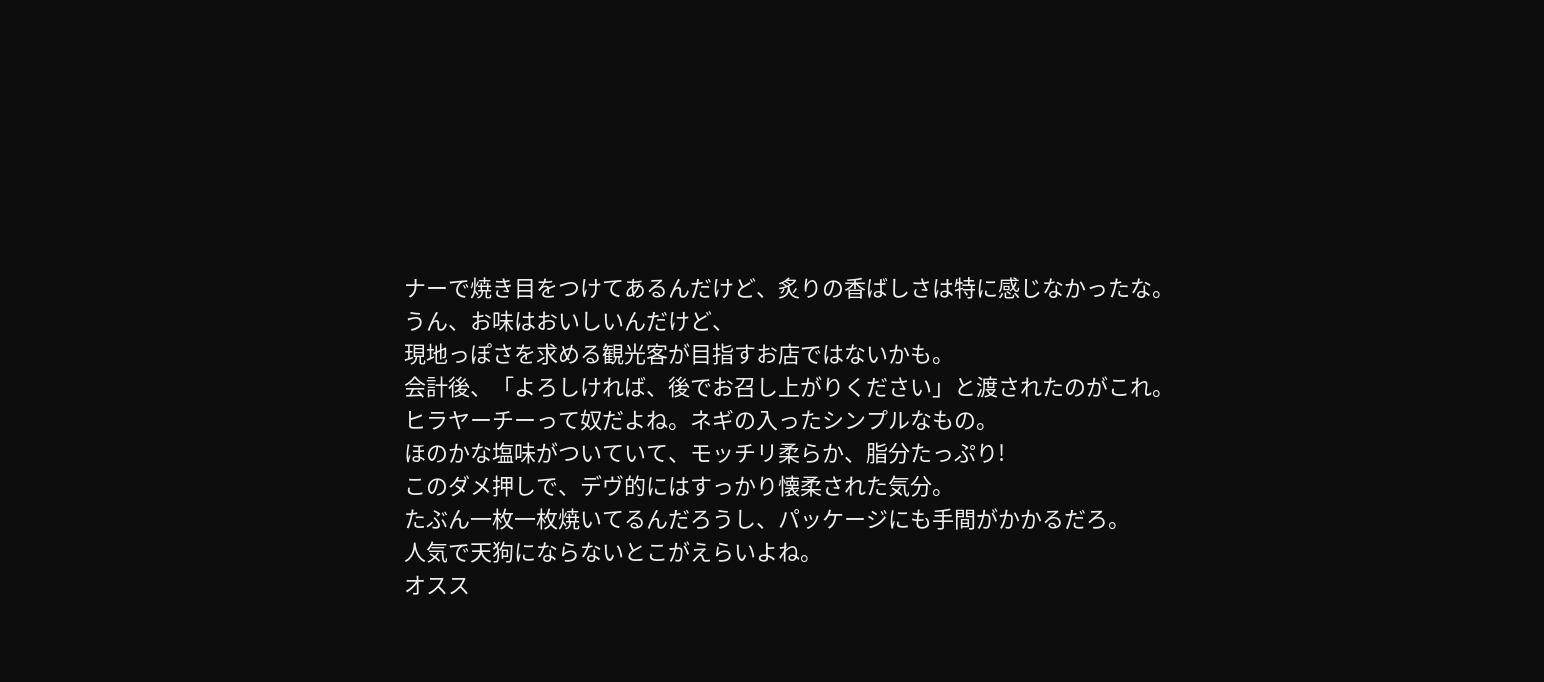ナーで焼き目をつけてあるんだけど、炙りの香ばしさは特に感じなかったな。
うん、お味はおいしいんだけど、
現地っぽさを求める観光客が目指すお店ではないかも。
会計後、「よろしければ、後でお召し上がりください」と渡されたのがこれ。
ヒラヤーチーって奴だよね。ネギの入ったシンプルなもの。
ほのかな塩味がついていて、モッチリ柔らか、脂分たっぷり!
このダメ押しで、デヴ的にはすっかり懐柔された気分。
たぶん一枚一枚焼いてるんだろうし、パッケージにも手間がかかるだろ。
人気で天狗にならないとこがえらいよね。
オスス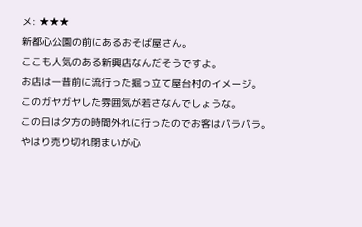メ: ★★★
新都心公園の前にあるおそば屋さん。
ここも人気のある新興店なんだそうですよ。
お店は一昔前に流行った掘っ立て屋台村のイメージ。
このガヤガヤした雰囲気が若さなんでしょうな。
この日は夕方の時間外れに行ったのでお客はパラパラ。
やはり売り切れ閉まいが心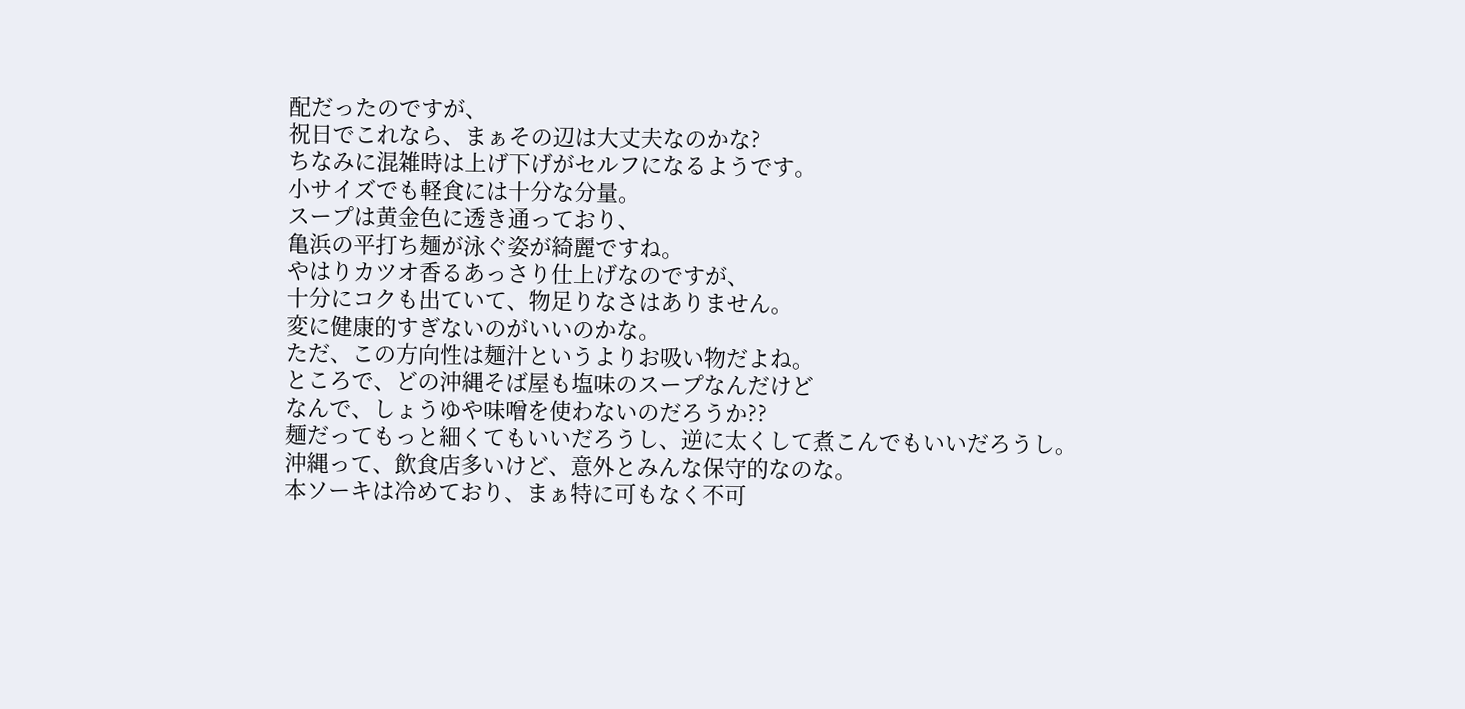配だったのですが、
祝日でこれなら、まぁその辺は大丈夫なのかな?
ちなみに混雑時は上げ下げがセルフになるようです。
小サイズでも軽食には十分な分量。
スープは黄金色に透き通っており、
亀浜の平打ち麺が泳ぐ姿が綺麗ですね。
やはりカツオ香るあっさり仕上げなのですが、
十分にコクも出ていて、物足りなさはありません。
変に健康的すぎないのがいいのかな。
ただ、この方向性は麺汁というよりお吸い物だよね。
ところで、どの沖縄そば屋も塩味のスープなんだけど
なんで、しょうゆや味噌を使わないのだろうか??
麺だってもっと細くてもいいだろうし、逆に太くして煮こんでもいいだろうし。
沖縄って、飲食店多いけど、意外とみんな保守的なのな。
本ソーキは冷めており、まぁ特に可もなく不可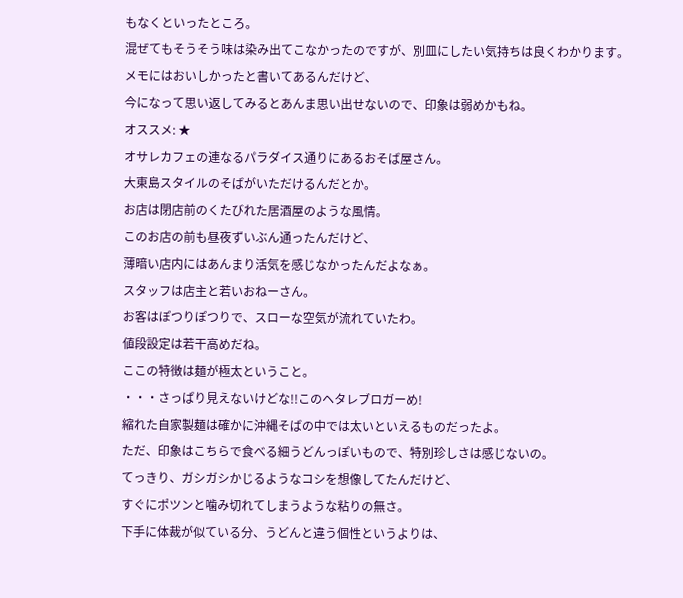もなくといったところ。
混ぜてもそうそう味は染み出てこなかったのですが、別皿にしたい気持ちは良くわかります。
メモにはおいしかったと書いてあるんだけど、
今になって思い返してみるとあんま思い出せないので、印象は弱めかもね。
オススメ: ★
オサレカフェの連なるパラダイス通りにあるおそば屋さん。
大東島スタイルのそばがいただけるんだとか。
お店は閉店前のくたびれた居酒屋のような風情。
このお店の前も昼夜ずいぶん通ったんだけど、
薄暗い店内にはあんまり活気を感じなかったんだよなぁ。
スタッフは店主と若いおねーさん。
お客はぽつりぽつりで、スローな空気が流れていたわ。
値段設定は若干高めだね。
ここの特徴は麺が極太ということ。
・・・さっぱり見えないけどな!!このヘタレブロガーめ!
縮れた自家製麺は確かに沖縄そばの中では太いといえるものだったよ。
ただ、印象はこちらで食べる細うどんっぽいもので、特別珍しさは感じないの。
てっきり、ガシガシかじるようなコシを想像してたんだけど、
すぐにポツンと噛み切れてしまうような粘りの無さ。
下手に体裁が似ている分、うどんと違う個性というよりは、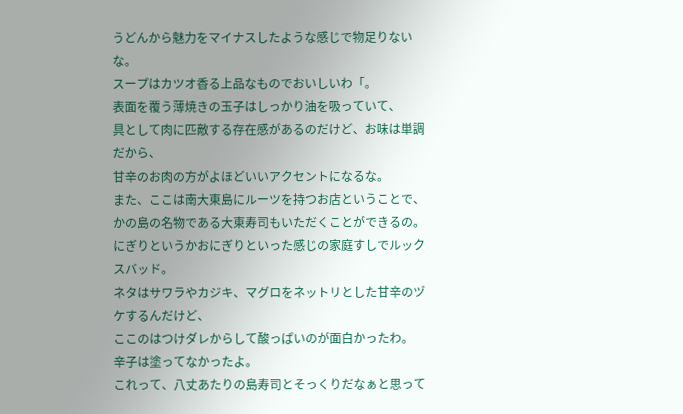うどんから魅力をマイナスしたような感じで物足りないな。
スープはカツオ香る上品なものでおいしいわ「。
表面を覆う薄焼きの玉子はしっかり油を吸っていて、
具として肉に匹敵する存在感があるのだけど、お味は単調だから、
甘辛のお肉の方がよほどいいアクセントになるな。
また、ここは南大東島にルーツを持つお店ということで、
かの島の名物である大東寿司もいただくことができるの。
にぎりというかおにぎりといった感じの家庭すしでルックスバッド。
ネタはサワラやカジキ、マグロをネットリとした甘辛のヅケするんだけど、
ここのはつけダレからして酸っぱいのが面白かったわ。
辛子は塗ってなかったよ。
これって、八丈あたりの島寿司とそっくりだなぁと思って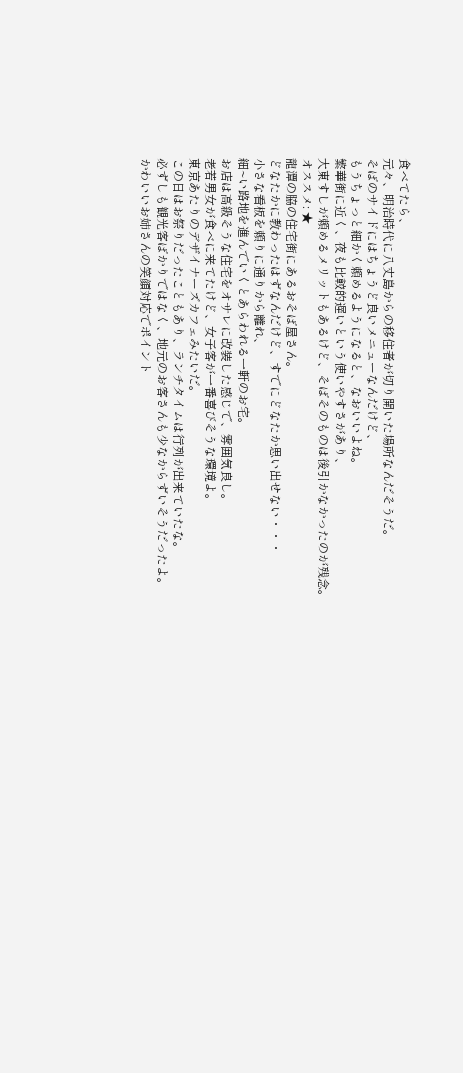食べてたら、
元々、明治時代に八丈島からの移住者が切り開いた場所なんだそうだ。
そばのサイドにはちょうど良いメニューなんだけど、
もうちょっと細かく頼めるようになると、なおいいよね。
繁華街に近く、夜も比較的遅いという使いやすさがあり、
大東すしが頼めるメリットもあるけど、そばそのものは後引かなかったのが残念。
オススメ: ★
龍潭の脇の住宅街にあるおそば屋さん。
どなたかに教わったはずなんだけど、すでにどなたか思い出せない・・・
小さな看板を頼りに通りから離れ、
細~い路地を進んでいくとあらわれる一軒のお宅。
お店は高級そうな住宅をオサレに改装した感じで、雰囲気良し。
老若男女が食べに来てたけど、女子客が一番喜びそうな環境よ。
東京あたりのデザイナーズカフェみたいだ。
この日はお祭りだったこともあり、ランチタイムは行列が出来ていたな。
必ずしも観光客ばかりではなく、地元のお客さんも少なからずいそうだったよ。
かわいいお姉さんの笑顔対応でポイント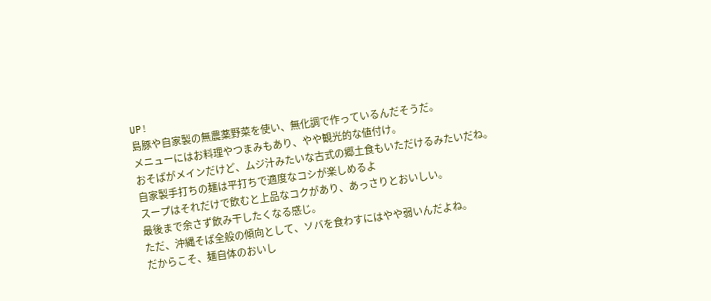UP!
島豚や自家製の無農薬野菜を使い、無化調で作っているんだそうだ。
メニューにはお料理やつまみもあり、やや観光的な値付け。
おそばがメインだけど、ムジ汁みたいな古式の郷土食もいただけるみたいだね。
自家製手打ちの麺は平打ちで適度なコシが楽しめるよ
スープはそれだけで飲むと上品なコクがあり、あっさりとおいしい。
最後まで余さず飲み干したくなる感じ。
ただ、沖縄そば全般の傾向として、ソバを食わすにはやや弱いんだよね。
だからこそ、麺自体のおいし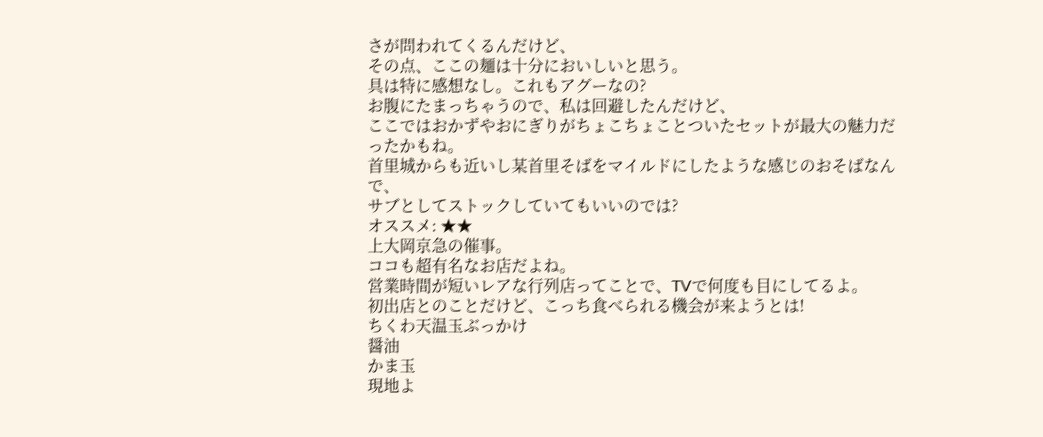さが問われてくるんだけど、
その点、ここの麺は十分においしいと思う。
具は特に感想なし。これもアグーなの?
お腹にたまっちゃうので、私は回避したんだけど、
ここではおかずやおにぎりがちょこちょことついたセットが最大の魅力だったかもね。
首里城からも近いし某首里そばをマイルドにしたような感じのおそばなんで、
サブとしてストックしていてもいいのでは?
オススメ: ★★
上大岡京急の催事。
ココも超有名なお店だよね。
営業時間が短いレアな行列店ってことで、TVで何度も目にしてるよ。
初出店とのことだけど、こっち食べられる機会が来ようとは!
ちくわ天温玉ぶっかけ
醤油
かま玉
現地よ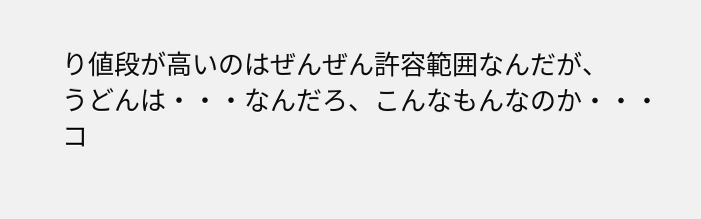り値段が高いのはぜんぜん許容範囲なんだが、
うどんは・・・なんだろ、こんなもんなのか・・・
コ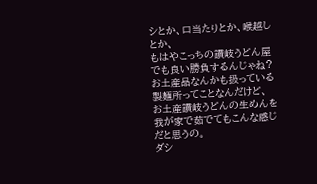シとか、口当たりとか、喉越しとか、
もはやこっちの讃岐うどん屋でも良い勝負するんじゃね?
お土産品なんかも扱っている製麺所ってことなんだけど、
お土産讃岐うどんの生めんを我が家で茹でてもこんな感じだと思うの。
ダシ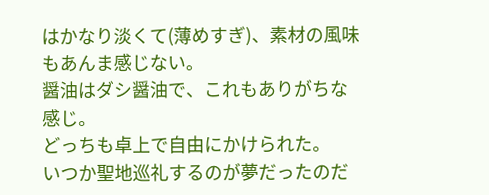はかなり淡くて(薄めすぎ)、素材の風味もあんま感じない。
醤油はダシ醤油で、これもありがちな感じ。
どっちも卓上で自由にかけられた。
いつか聖地巡礼するのが夢だったのだ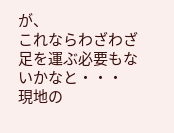が、
これならわざわざ足を運ぶ必要もないかなと・・・
現地の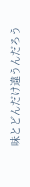味とどんだけ違うんだろう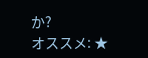か?
オススメ: ★